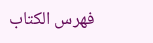فهرس الكتاب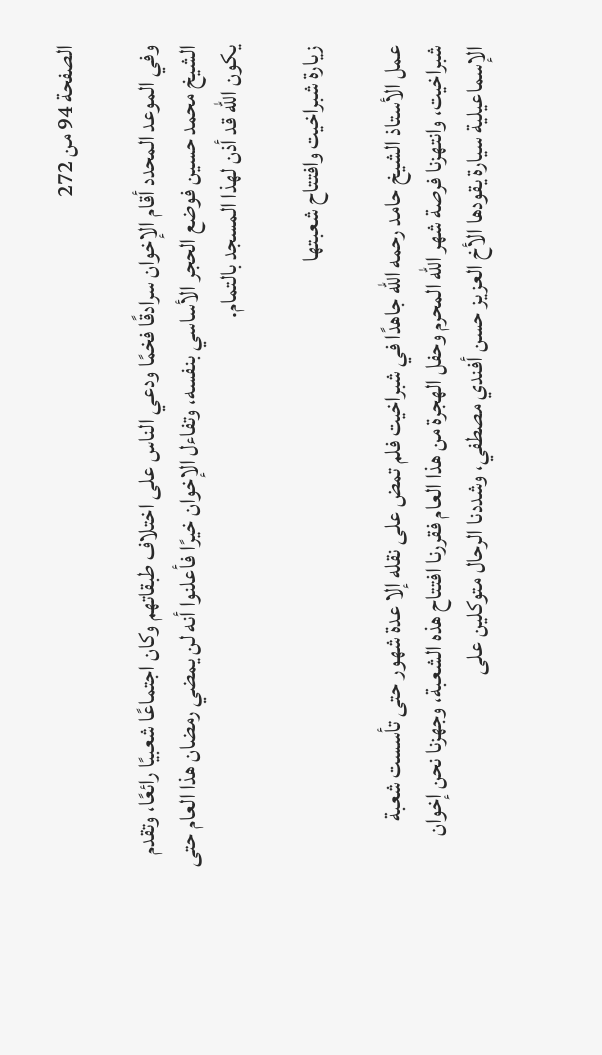الصفحة 94 من 272

وفي الموعد المحدد أقام الإخوان سرادقًا فخمًا ودعي الناس على اختلاف طبقاتهم وكان اجتماعًا شعبيًا رائعًا، وتقدم الشيخ محمد حسين فوضع الحجر الأساسي بنفسه، وتفاءل الإخوان خيرًا فأعلنوا أنه لن يمضي رمضان هذا العام حتى يكون الله قد أذن لهذا المسجد بالتمام.

زيارة شبراخيت وافتتاح شعبتها

عمل الأستاذ الشيخ حامد رحمه الله جاهدًا في شبراخيت فلم تمض على نقله إلا عدة شهور حتى تأسست شعبة شبراخيت، وانتهزنا فرصة شهر الله المحرم وحفل الهجرة من هذا العام فقررنا افتتاح هذه الشعبة، وجهزنا نحن إخوان الإسماعيلية سيارة يقودها الأخ العزيز حسن أفندي مصطفي، وشددنا الرحال متوكلين على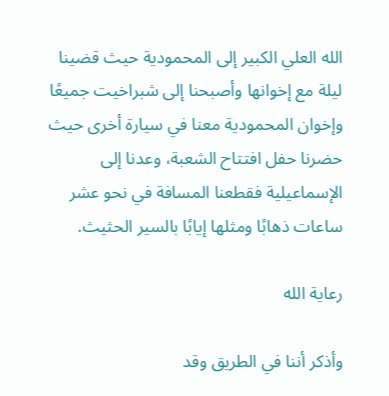الله العلي الكبير إلى المحمودية حيث قضينا ليلة مع إخوانها وأصبحنا إلى شبراخيت جميعًا وإخوان المحمودية معنا في سيارة أخرى حيث حضرنا حفل افتتاح الشعبة، وعدنا إلى الإسماعيلية فقطعنا المسافة في نحو عشر ساعات ذهابًا ومثلها إيابًا بالسير الحثيث.

رعاية الله

وأذكر أننا في الطريق وقد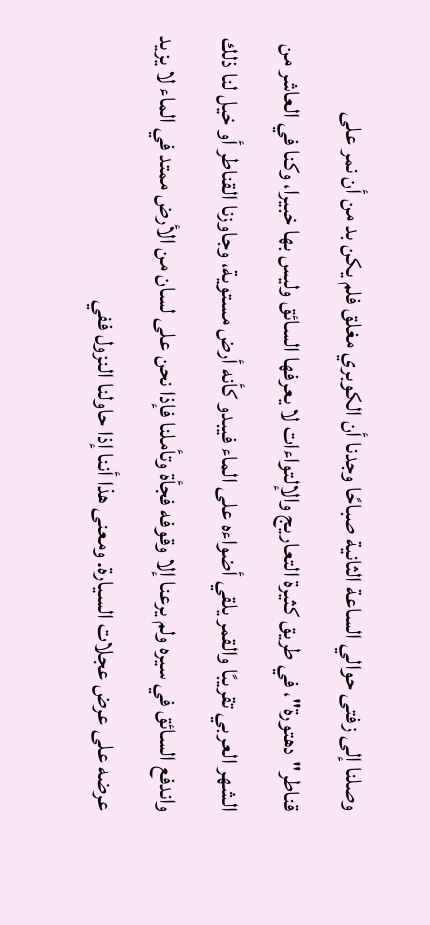وصلنا إلى زفتى حوالي الساعة الثانية صباحًا وجدنا أن الكوبري مغلق فلم يكن بد من أن نمر على قناطر"دهتورة"، في طريق كثيرة التعاريج والإلتواءات لا يعرفها السائق وليس بها خبيرا، وكنا في العاشر من الشهر العربي تقريبًا والقمر يلقي أضواءه على الماء فيبدو كأنه أرض مستوية، وجاوزنا القناطر أو خيل لنا ذلك واندفع السائق في سيره ولم يرعنا إلا وقوفه فجأة وتأملنا فإذا نحن على لسان من الأرض ممتد في الماء لا يزيد عرضه على عرض عجلات السيارة. ومعنى هذا أننا إذا حاولنا النزول ففي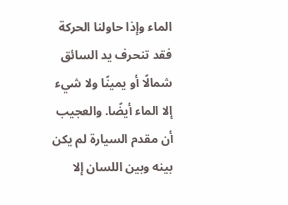الماء وإذا حاولنا الحركة فقد تنحرف يد السائق شمالًا أو يمينًا ولا شيء إلا الماء أيضًا. والعجيب أن مقدم السيارة لم يكن بينه وبين اللسان إلا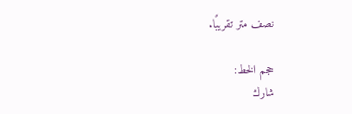نصف متر تقريبًا.

حجم الخط:
شارك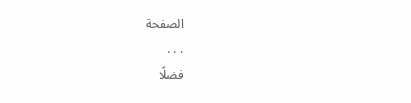الصفحة
. . .
فضلًا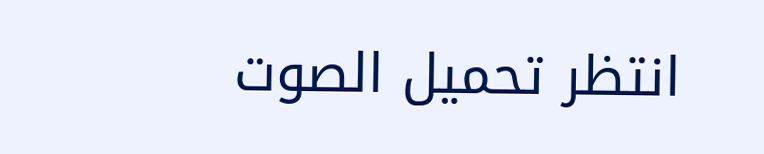انتظر تحميل الصوت